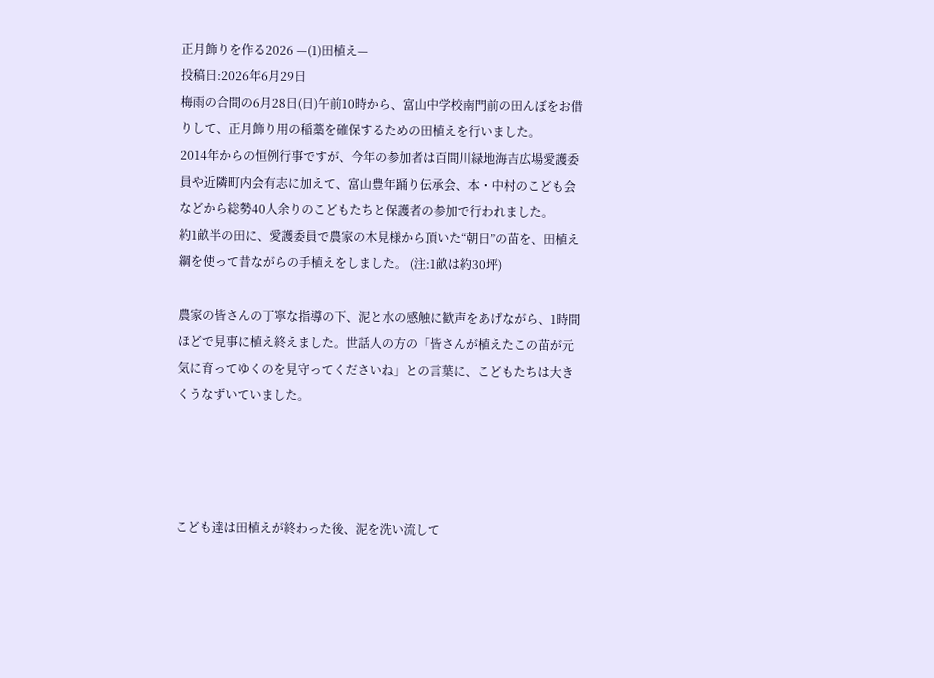正月飾りを作る2026 —(1)田植え—
投稿日:2026年6月29日
梅雨の合間の6月28日(日)午前10時から、富山中学校南門前の田んぼをお借りして、正月飾り用の稲藁を確保するための田植えを行いました。
2014年からの恒例行事ですが、今年の参加者は百間川緑地海吉広場愛護委員や近隣町内会有志に加えて、富山豊年踊り伝承会、本・中村のこども会などから総勢40人余りのこどもたちと保護者の参加で行われました。
約1畝半の田に、愛護委員で農家の木見様から頂いた“朝日”の苗を、田植え綱を使って昔ながらの手植えをしました。 (注:1畝は約30坪)

農家の皆さんの丁寧な指導の下、泥と水の感触に歓声をあげながら、1時間ほどで見事に植え終えました。世話人の方の「皆さんが植えたこの苗が元気に育ってゆくのを見守ってくださいね」との言葉に、こどもたちは大きくうなずいていました。




こども達は田植えが終わった後、泥を洗い流して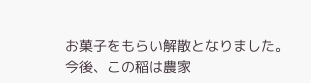お菓子をもらい解散となりました。
今後、この稲は農家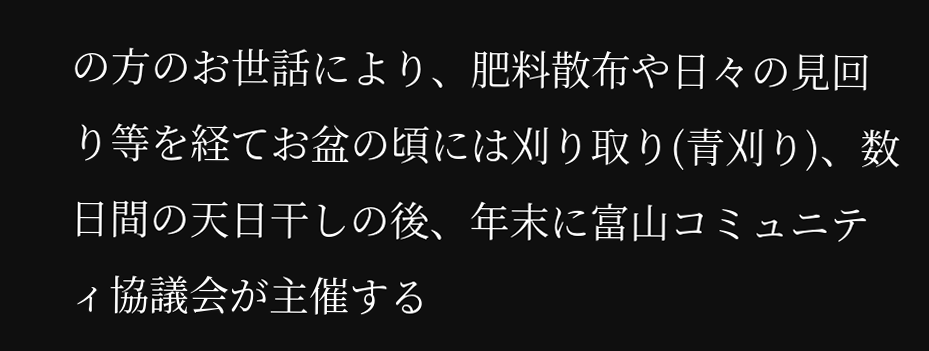の方のお世話により、肥料散布や日々の見回り等を経てお盆の頃には刈り取り(青刈り)、数日間の天日干しの後、年末に富山コミュニティ協議会が主催する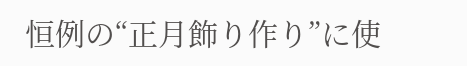恒例の“正月飾り作り”に使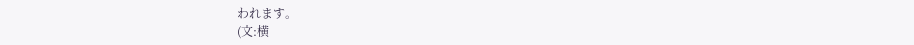われます。
(文:横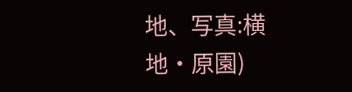地、写真:横地・原園)